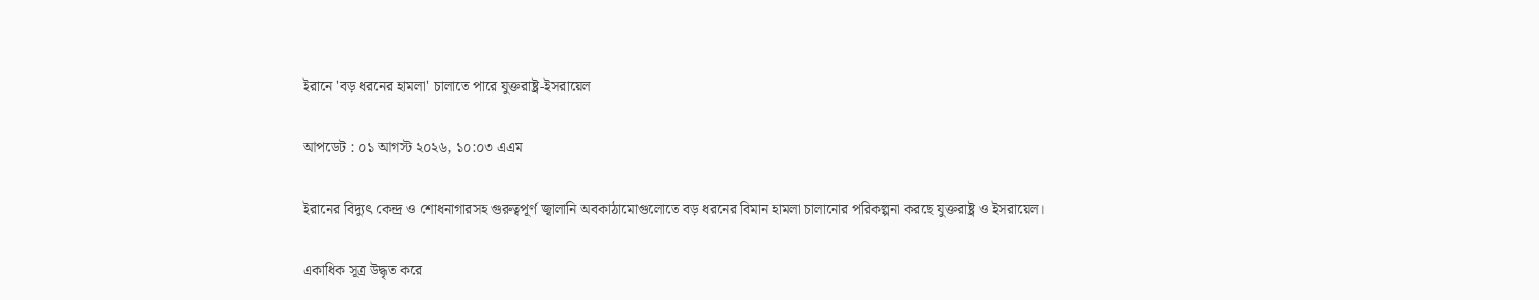ইরানে 'বড় ধরনের হামলা' চালাতে পারে যুক্তরাষ্ট্র-ইসরায়েল

আপডেট : ০১ আগস্ট ২০২৬, ১০:০৩ এএম

ইরানের বিদ্যুৎ কেন্দ্র ও শোধনাগারসহ গুরুত্বপূর্ণ জ্বালানি অবকাঠামোগুলোতে বড় ধরনের বিমান হামলা চালানোর পরিকল্পনা করছে যুক্তরাষ্ট্র ও ইসরায়েল।

একাধিক সূত্র উদ্ধৃত করে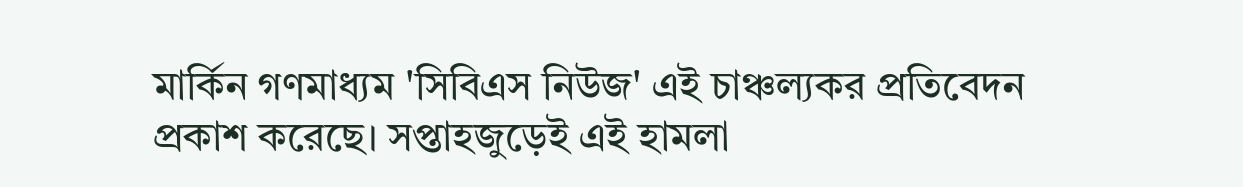মার্কিন গণমাধ্যম 'সিবিএস নিউজ' এই চাঞ্চল্যকর প্রতিবেদন প্রকাশ করেছে। সপ্তাহজুড়েই এই হামলা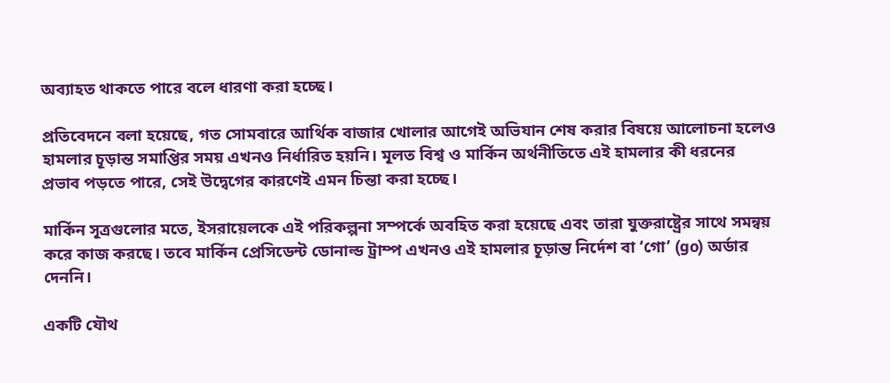অব্যাহত থাকতে পারে বলে ধারণা করা হচ্ছে।

প্রতিবেদনে বলা হয়েছে, গত সোমবারে আর্থিক বাজার খোলার আগেই অভিযান শেষ করার বিষয়ে আলোচনা হলেও হামলার চূড়ান্ত সমাপ্তির সময় এখনও নির্ধারিত হয়নি। মূলত বিশ্ব ও মার্কিন অর্থনীতিতে এই হামলার কী ধরনের প্রভাব পড়তে পারে, সেই উদ্বেগের কারণেই এমন চিন্তা করা হচ্ছে।

মার্কিন সূত্রগুলোর মতে, ইসরায়েলকে এই পরিকল্পনা সম্পর্কে অবহিত করা হয়েছে এবং তারা যুক্তরাষ্ট্রের সাথে সমন্বয় করে কাজ করছে। তবে মার্কিন প্রেসিডেন্ট ডোনাল্ড ট্রাম্প এখনও এই হামলার চূড়ান্ত নির্দেশ বা ‘গো’ (go) অর্ডার দেননি।

একটি যৌথ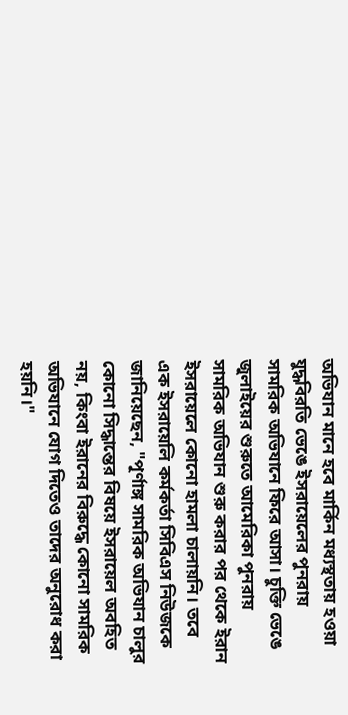অভিযান মানে হবে মার্কিন মধ্যস্থতায় হওয়া যুদ্ধবিরতি ভেঙে ইসরায়েলের পুনরায় সামরিক অভিযানে ফিরে আসা। চুক্তি ভেঙে জুলাইয়ের শুরুতে আমেরিকা পুনরায় সামরিক অভিযান শুরু করার পর থেকে ইরান ইসরায়েলে কোনো হামলা চালায়নি। তবে এক ইসরায়েলি কর্মকর্তা সিবিএস নিউজকে জানিয়েছেন, "পূর্ণাঙ্গ সামরিক অভিযান চালুর কোনো সিদ্ধান্তের বিষয়ে ইসরায়েল অবহিত নয়, কিংবা ইরানের বিরুদ্ধে কোনো সামরিক অভিযানে যোগ দিতেও তাদের অনুরোধ করা হয়নি।"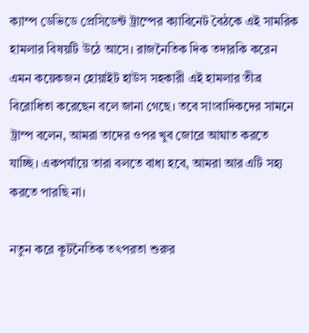ক্যাম্প ডেভিডে প্রেসিডেন্ট ট্রাম্পের ক্যাবিনেট বৈঠকে এই সামরিক হামলার বিষয়টি উঠে আসে। রাজনৈতিক দিক তদারকি করেন এমন কয়েকজন হোয়াইট হাউস সহকারী এই হামলার তীব্র বিরোধিতা করেছেন বলে জানা গেছে। তবে সাংবাদিকদের সামনে ট্রাম্প বলেন, আমরা তাদের ওপর খুব জোরে আঘাত করতে যাচ্ছি। একপর্যায়ে তারা বলতে বাধ্য হবে, আমরা আর এটি সহ্য করতে পারছি না।

নতুন করে কূটনৈতিক তৎপরতা শুরুর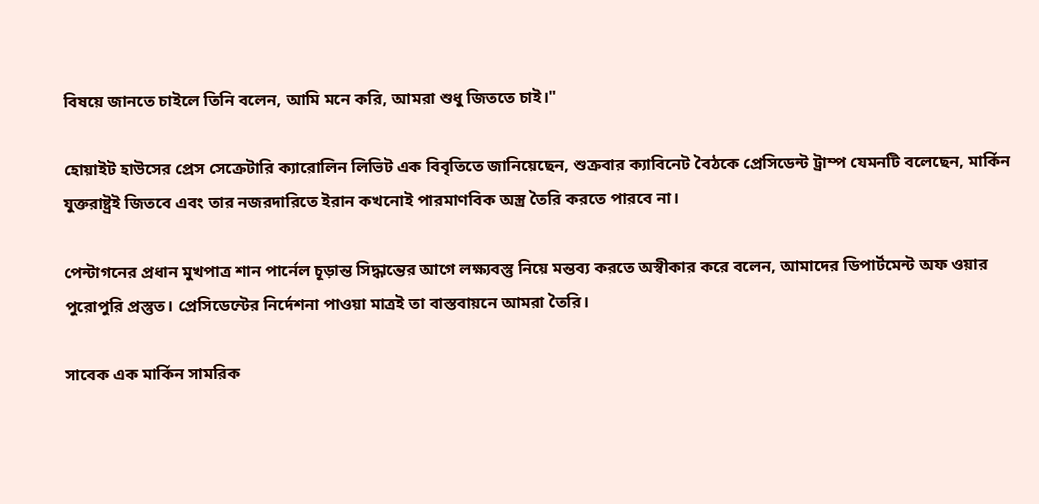বিষয়ে জানতে চাইলে তিনি বলেন, আমি মনে করি, আমরা শুধু জিততে চাই।"

হোয়াইট হাউসের প্রেস সেক্রেটারি ক্যারোলিন লিভিট এক বিবৃতিতে জানিয়েছেন, শুক্রবার ক্যাবিনেট বৈঠকে প্রেসিডেন্ট ট্রাম্প যেমনটি বলেছেন, মার্কিন যুক্তরাষ্ট্রই জিতবে এবং তার নজরদারিতে ইরান কখনোই পারমাণবিক অস্ত্র তৈরি করতে পারবে না।

পেন্টাগনের প্রধান মুখপাত্র শান পার্নেল চূড়ান্ত সিদ্ধান্তের আগে লক্ষ্যবস্তু নিয়ে মন্তব্য করতে অস্বীকার করে বলেন, আমাদের ডিপার্টমেন্ট অফ ওয়ার পুরোপুরি প্রস্তুত। প্রেসিডেন্টের নির্দেশনা পাওয়া মাত্রই তা বাস্তবায়নে আমরা তৈরি।

সাবেক এক মার্কিন সামরিক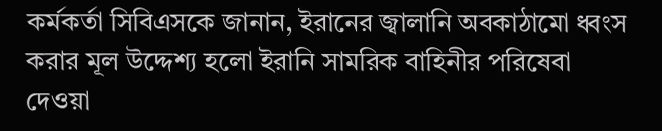কর্মকর্তা সিবিএসকে জানান, ইরানের জ্বালানি অবকাঠামো ধ্বংস করার মূল উদ্দেশ্য হলো ইরানি সামরিক বাহিনীর পরিষেবা দেওয়া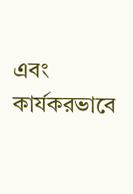এবং কার্যকরভাবে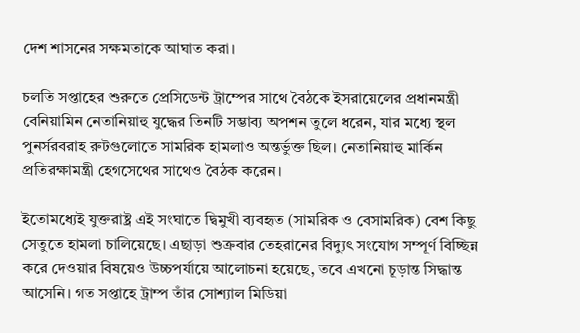দেশ শাসনের সক্ষমতাকে আঘাত করা।

চলতি সপ্তাহের শুরুতে প্রেসিডেন্ট ট্রাম্পের সাথে বৈঠকে ইসরায়েলের প্রধানমন্ত্রী বেনিয়ামিন নেতানিয়াহু যুদ্ধের তিনটি সম্ভাব্য অপশন তুলে ধরেন, যার মধ্যে স্থল পুনর্সরবরাহ রুটগুলোতে সামরিক হামলাও অন্তর্ভুক্ত ছিল। নেতানিয়াহু মার্কিন প্রতিরক্ষামন্ত্রী হেগসেথের সাথেও বৈঠক করেন।

ইতোমধ্যেই যুক্তরাষ্ট্র এই সংঘাতে দ্বিমুখী ব্যবহৃত (সামরিক ও বেসামরিক) বেশ কিছু সেতুতে হামলা চালিয়েছে। এছাড়া শুক্রবার তেহরানের বিদ্যুৎ সংযোগ সম্পূর্ণ বিচ্ছিন্ন করে দেওয়ার বিষয়েও উচ্চপর্যায়ে আলোচনা হয়েছে, তবে এখনো চূড়ান্ত সিদ্ধান্ত আসেনি। গত সপ্তাহে ট্রাম্প তাঁর সোশ্যাল মিডিয়া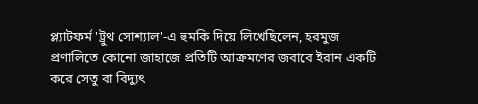প্ল্যাটফর্ম 'ট্রুথ সোশ্যাল'-এ হুমকি দিয়ে লিখেছিলেন, হরমুজ প্রণালিতে কোনো জাহাজে প্রতিটি আক্রমণের জবাবে ইরান একটি করে সেতু বা বিদ্যুৎ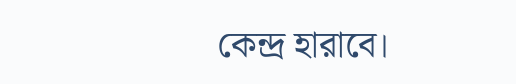কেন্দ্র হারাবে।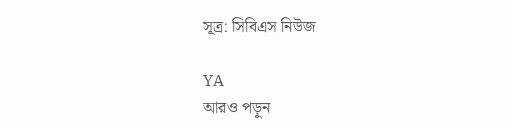সূত্র: সিবিএস নিউজ

YA
আরও পড়ুন